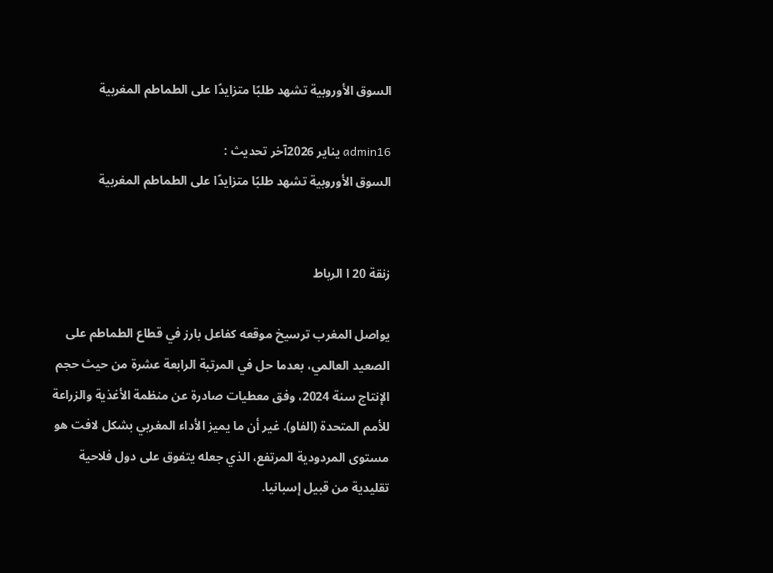السوق الأوروبية تشهد طلبًا متزايدًا على الطماطم المغربية

admin16 يناير 2026آخر تحديث :
السوق الأوروبية تشهد طلبًا متزايدًا على الطماطم المغربية


زنقة 20 ا الرباط

يواصل المغرب ترسيخ موقعه كفاعل بارز في قطاع الطماطم على الصعيد العالمي، بعدما حل في المرتبة الرابعة عشرة من حيث حجم الإنتاج سنة 2024، وفق معطيات صادرة عن منظمة الأغذية والزراعة للأمم المتحدة (الفاو). غير أن ما يميز الأداء المغربي بشكل لافت هو مستوى المردودية المرتفع، الذي جعله يتفوق على دول فلاحية تقليدية من قبيل إسبانيا.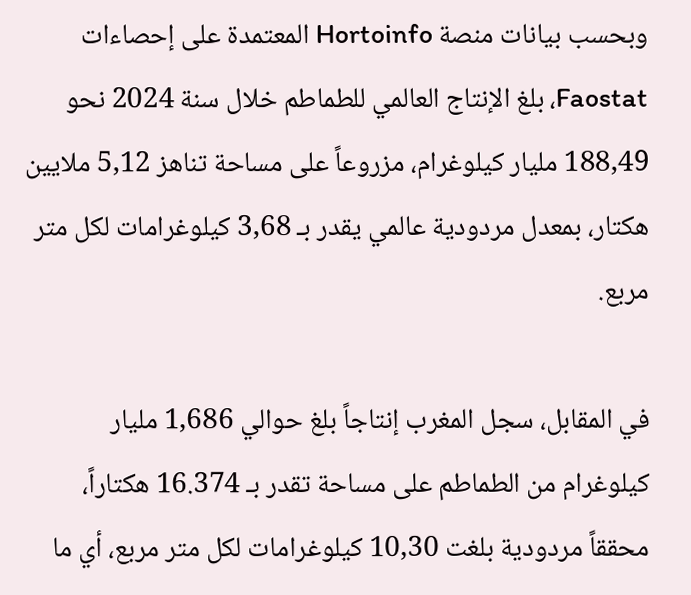وبحسب بيانات منصة Hortoinfo المعتمدة على إحصاءات Faostat، بلغ الإنتاج العالمي للطماطم خلال سنة 2024 نحو 188,49 مليار كيلوغرام، مزروعاً على مساحة تناهز 5,12 ملايين هكتار، بمعدل مردودية عالمي يقدر بـ 3,68 كيلوغرامات لكل متر مربع.

في المقابل، سجل المغرب إنتاجاً بلغ حوالي 1,686 مليار كيلوغرام من الطماطم على مساحة تقدر بـ 16.374 هكتاراً، محققاً مردودية بلغت 10,30 كيلوغرامات لكل متر مربع، أي ما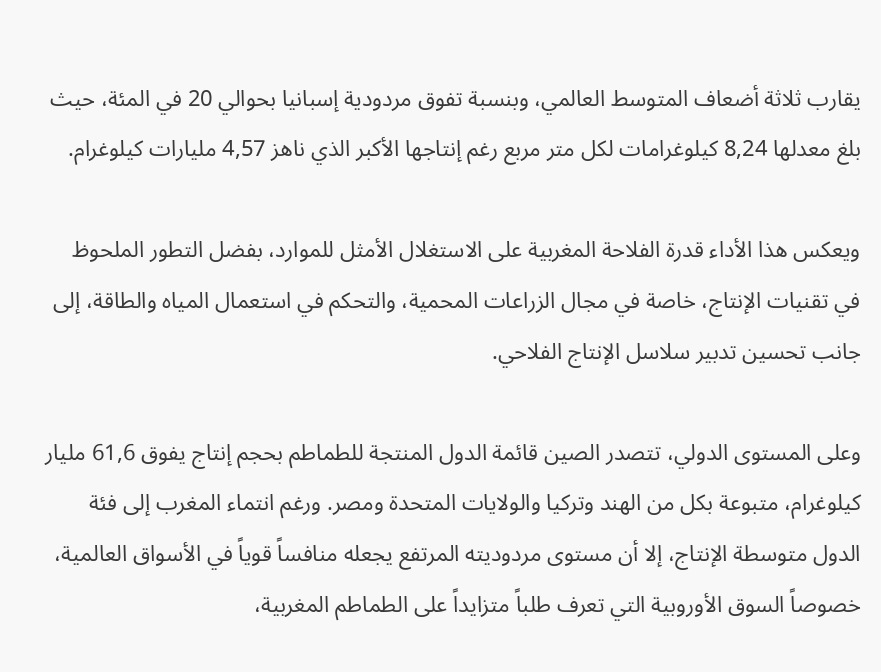يقارب ثلاثة أضعاف المتوسط العالمي، وبنسبة تفوق مردودية إسبانيا بحوالي 20 في المئة، حيث بلغ معدلها 8,24 كيلوغرامات لكل متر مربع رغم إنتاجها الأكبر الذي ناهز 4,57 مليارات كيلوغرام.

ويعكس هذا الأداء قدرة الفلاحة المغربية على الاستغلال الأمثل للموارد، بفضل التطور الملحوظ في تقنيات الإنتاج، خاصة في مجال الزراعات المحمية، والتحكم في استعمال المياه والطاقة، إلى جانب تحسين تدبير سلاسل الإنتاج الفلاحي.

وعلى المستوى الدولي، تتصدر الصين قائمة الدول المنتجة للطماطم بحجم إنتاج يفوق 61,6 مليار كيلوغرام، متبوعة بكل من الهند وتركيا والولايات المتحدة ومصر. ورغم انتماء المغرب إلى فئة الدول متوسطة الإنتاج، إلا أن مستوى مردوديته المرتفع يجعله منافساً قوياً في الأسواق العالمية، خصوصاً السوق الأوروبية التي تعرف طلباً متزايداً على الطماطم المغربية،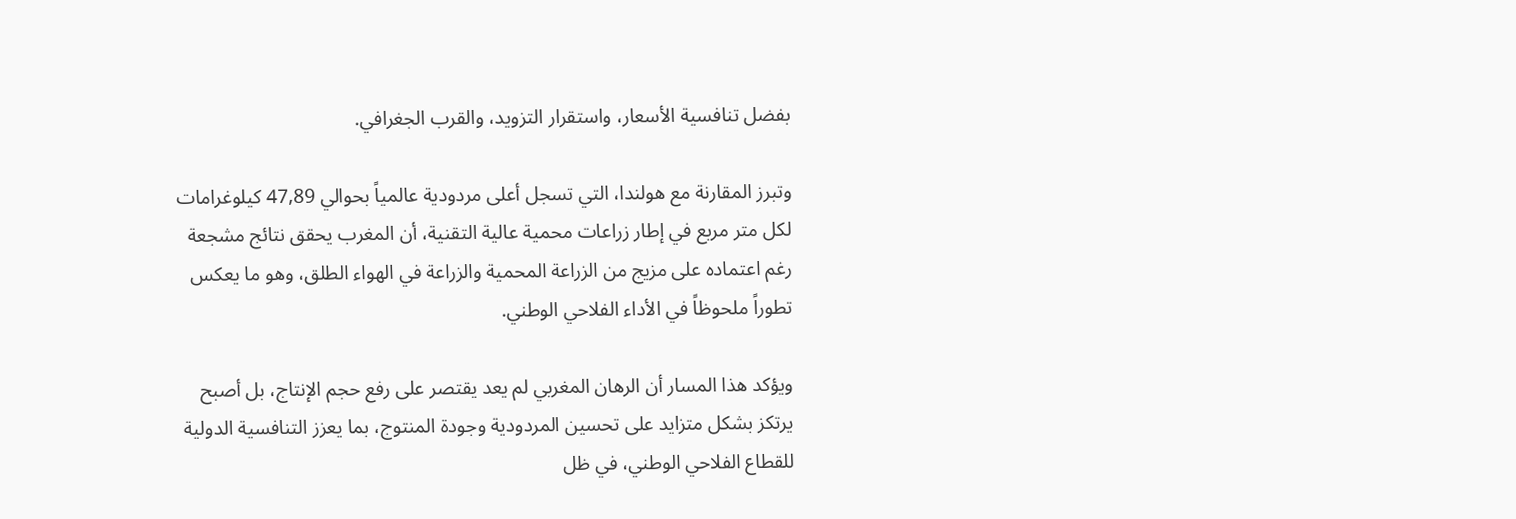بفضل تنافسية الأسعار، واستقرار التزويد، والقرب الجغرافي.

وتبرز المقارنة مع هولندا، التي تسجل أعلى مردودية عالمياً بحوالي 47,89 كيلوغرامات لكل متر مربع في إطار زراعات محمية عالية التقنية، أن المغرب يحقق نتائج مشجعة رغم اعتماده على مزيج من الزراعة المحمية والزراعة في الهواء الطلق، وهو ما يعكس تطوراً ملحوظاً في الأداء الفلاحي الوطني.

ويؤكد هذا المسار أن الرهان المغربي لم يعد يقتصر على رفع حجم الإنتاج، بل أصبح يرتكز بشكل متزايد على تحسين المردودية وجودة المنتوج، بما يعزز التنافسية الدولية للقطاع الفلاحي الوطني، في ظل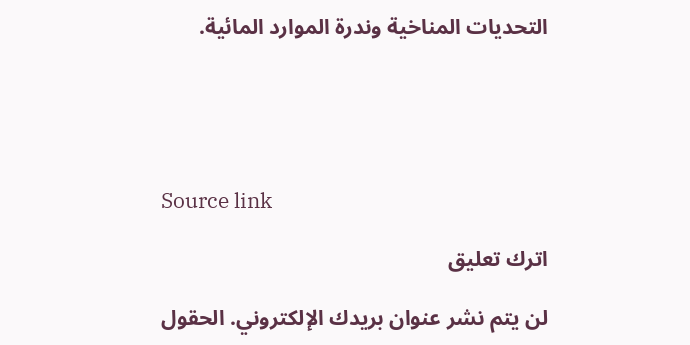التحديات المناخية وندرة الموارد المائية.





Source link

اترك تعليق

لن يتم نشر عنوان بريدك الإلكتروني. الحقول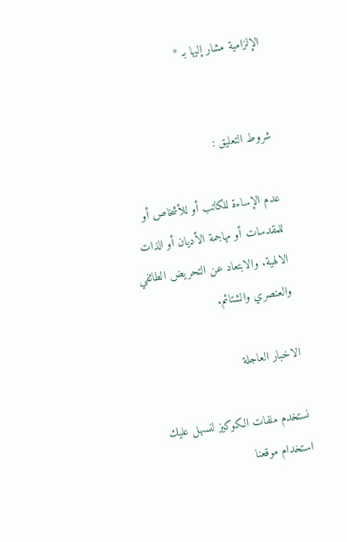الإلزامية مشار إليها بـ *


شروط التعليق :

عدم الإساءة للكاتب أو للأشخاص أو للمقدسات أو مهاجمة الأديان أو الذات الالهية. والابتعاد عن التحريض الطائفي والعنصري والشتائم.

الاخبار العاجلة

نستخدم ملفات الكوكيز لنسهل عليك استخدام موقعنا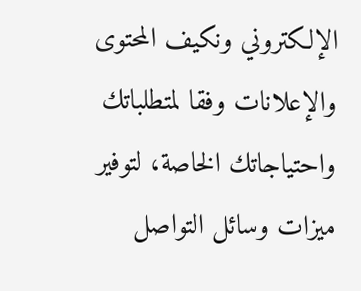الإلكتروني ونكيف المحتوى والإعلانات وفقا لمتطلباتك واحتياجاتك الخاصة، لتوفير ميزات وسائل التواصل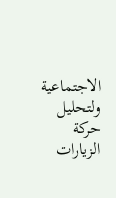الاجتماعية ولتحليل حركة الزيارات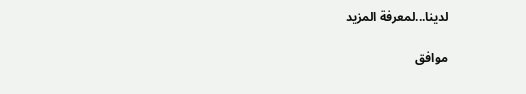لدينا...لمعرفة المزيد

موافق